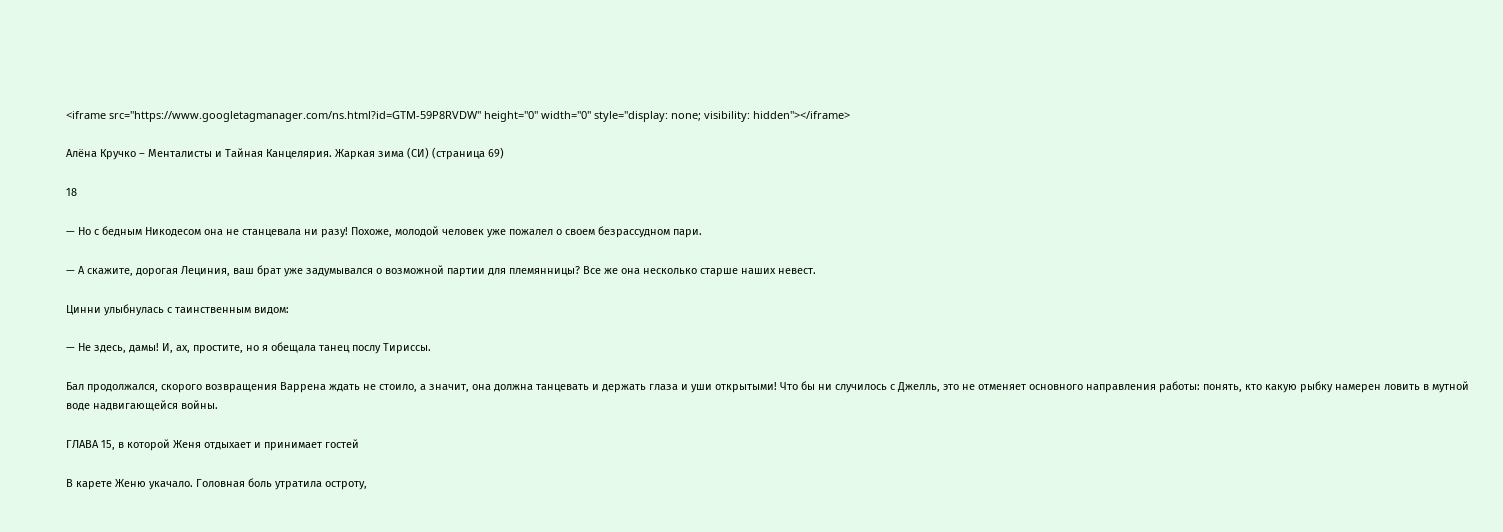<iframe src="https://www.googletagmanager.com/ns.html?id=GTM-59P8RVDW" height="0" width="0" style="display: none; visibility: hidden"></iframe>

Алёна Кручко – Менталисты и Тайная Канцелярия. Жаркая зима (СИ) (страница 69)

18

— Но с бедным Никодесом она не станцевала ни разу! Похоже, молодой человек уже пожалел о своем безрассудном пари.

— А скажите, дорогая Лециния, ваш брат уже задумывался о возможной партии для племянницы? Все же она несколько старше наших невест.

Цинни улыбнулась с таинственным видом:

— Не здесь, дамы! И, ах, простите, но я обещала танец послу Тириссы.

Бал продолжался, скорого возвращения Варрена ждать не стоило, а значит, она должна танцевать и держать глаза и уши открытыми! Что бы ни случилось с Джелль, это не отменяет основного направления работы: понять, кто какую рыбку намерен ловить в мутной воде надвигающейся войны.

ГЛАВА 15, в которой Женя отдыхает и принимает гостей

В карете Женю укачало. Головная боль утратила остроту,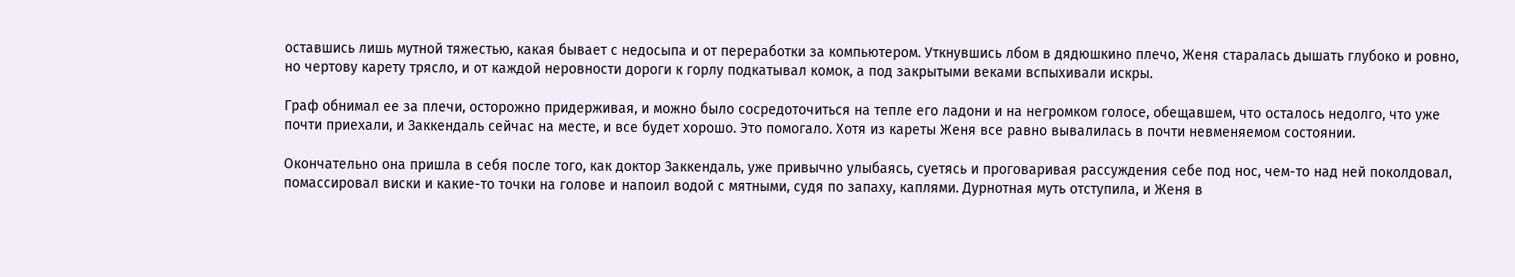оставшись лишь мутной тяжестью, какая бывает с недосыпа и от переработки за компьютером. Уткнувшись лбом в дядюшкино плечо, Женя старалась дышать глубоко и ровно, но чертову карету трясло, и от каждой неровности дороги к горлу подкатывал комок, а под закрытыми веками вспыхивали искры.

Граф обнимал ее за плечи, осторожно придерживая, и можно было сосредоточиться на тепле его ладони и на негромком голосе, обещавшем, что осталось недолго, что уже почти приехали, и Заккендаль сейчас на месте, и все будет хорошо. Это помогало. Хотя из кареты Женя все равно вывалилась в почти невменяемом состоянии.

Окончательно она пришла в себя после того, как доктор Заккендаль, уже привычно улыбаясь, суетясь и проговаривая рассуждения себе под нос, чем-то над ней поколдовал, помассировал виски и какие-то точки на голове и напоил водой с мятными, судя по запаху, каплями. Дурнотная муть отступила, и Женя в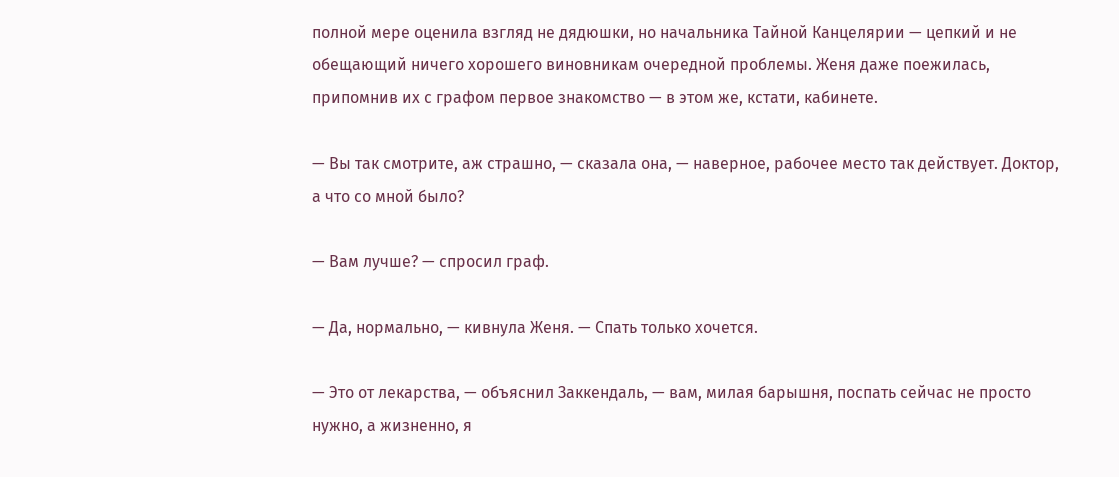полной мере оценила взгляд не дядюшки, но начальника Тайной Канцелярии — цепкий и не обещающий ничего хорошего виновникам очередной проблемы. Женя даже поежилась, припомнив их с графом первое знакомство — в этом же, кстати, кабинете.

— Вы так смотрите, аж страшно, — сказала она, — наверное, рабочее место так действует. Доктор, а что со мной было?

— Вам лучше? — спросил граф.

— Да, нормально, — кивнула Женя. — Спать только хочется.

— Это от лекарства, — объяснил Заккендаль, — вам, милая барышня, поспать сейчас не просто нужно, а жизненно, я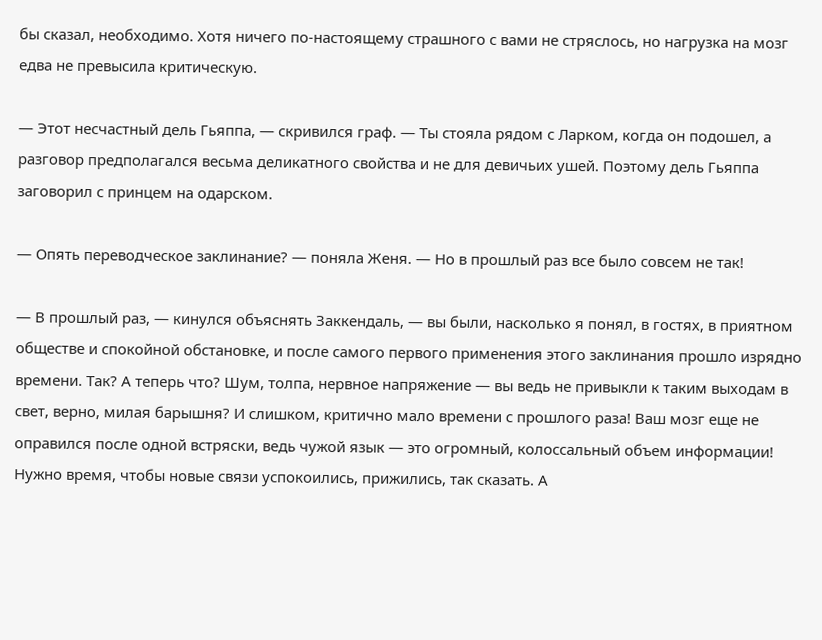бы сказал, необходимо. Хотя ничего по-настоящему страшного с вами не стряслось, но нагрузка на мозг едва не превысила критическую.

— Этот несчастный дель Гьяппа, — скривился граф. — Ты стояла рядом с Ларком, когда он подошел, а разговор предполагался весьма деликатного свойства и не для девичьих ушей. Поэтому дель Гьяппа заговорил с принцем на одарском.

— Опять переводческое заклинание? — поняла Женя. — Но в прошлый раз все было совсем не так!

— В прошлый раз, — кинулся объяснять Заккендаль, — вы были, насколько я понял, в гостях, в приятном обществе и спокойной обстановке, и после самого первого применения этого заклинания прошло изрядно времени. Так? А теперь что? Шум, толпа, нервное напряжение — вы ведь не привыкли к таким выходам в свет, верно, милая барышня? И слишком, критично мало времени с прошлого раза! Ваш мозг еще не оправился после одной встряски, ведь чужой язык — это огромный, колоссальный объем информации! Нужно время, чтобы новые связи успокоились, прижились, так сказать. А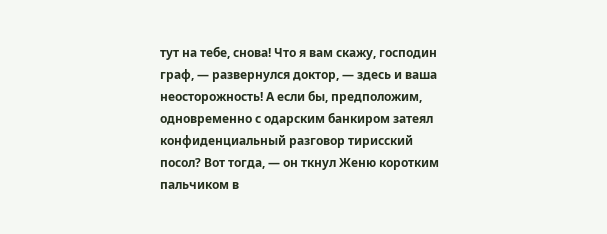тут на тебе, снова! Что я вам скажу, господин граф, — развернулся доктор, — здесь и ваша неосторожность! А если бы, предположим, одновременно с одарским банкиром затеял конфиденциальный разговор тирисский посол? Вот тогда, — он ткнул Женю коротким пальчиком в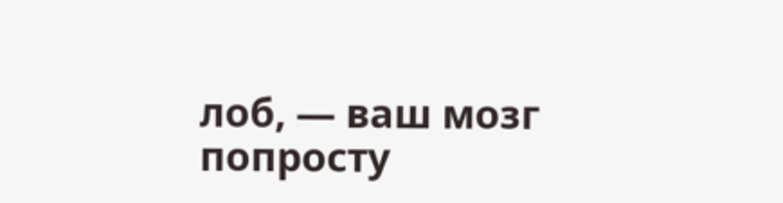лоб, — ваш мозг попросту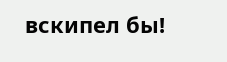вскипел бы!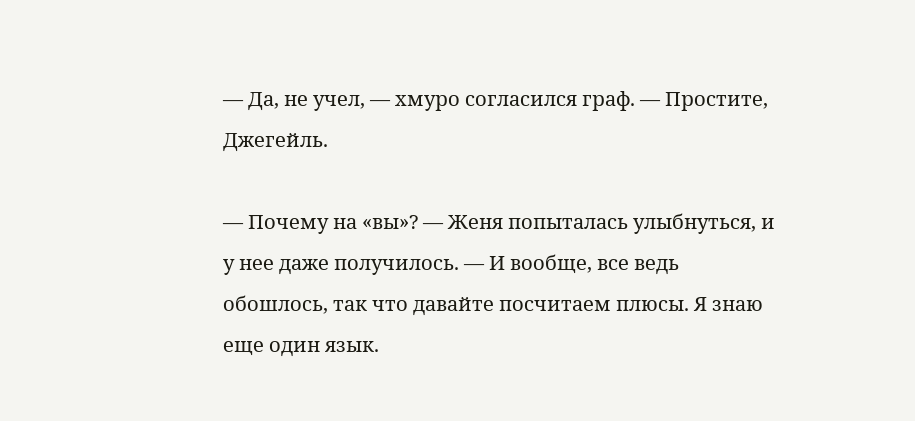— Да, не учел, — хмуро согласился граф. — Простите, Джегейль.

— Почему на «вы»? — Женя попыталась улыбнуться, и у нее даже получилось. — И вообще, все ведь обошлось, так что давайте посчитаем плюсы. Я знаю еще один язык.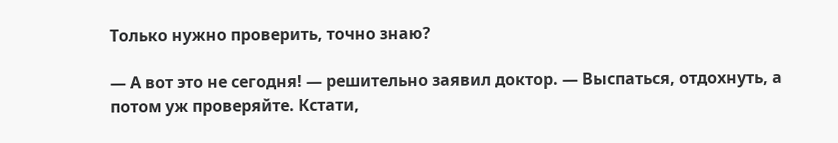Только нужно проверить, точно знаю?

— А вот это не сегодня! — решительно заявил доктор. — Выспаться, отдохнуть, а потом уж проверяйте. Кстати,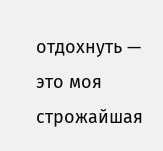отдохнуть — это моя строжайшая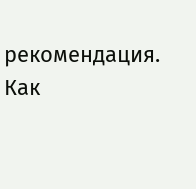рекомендация. Как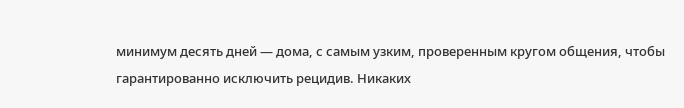минимум десять дней — дома, с самым узким, проверенным кругом общения, чтобы гарантированно исключить рецидив. Никаких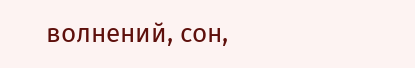волнений, сон,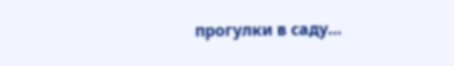прогулки в саду…